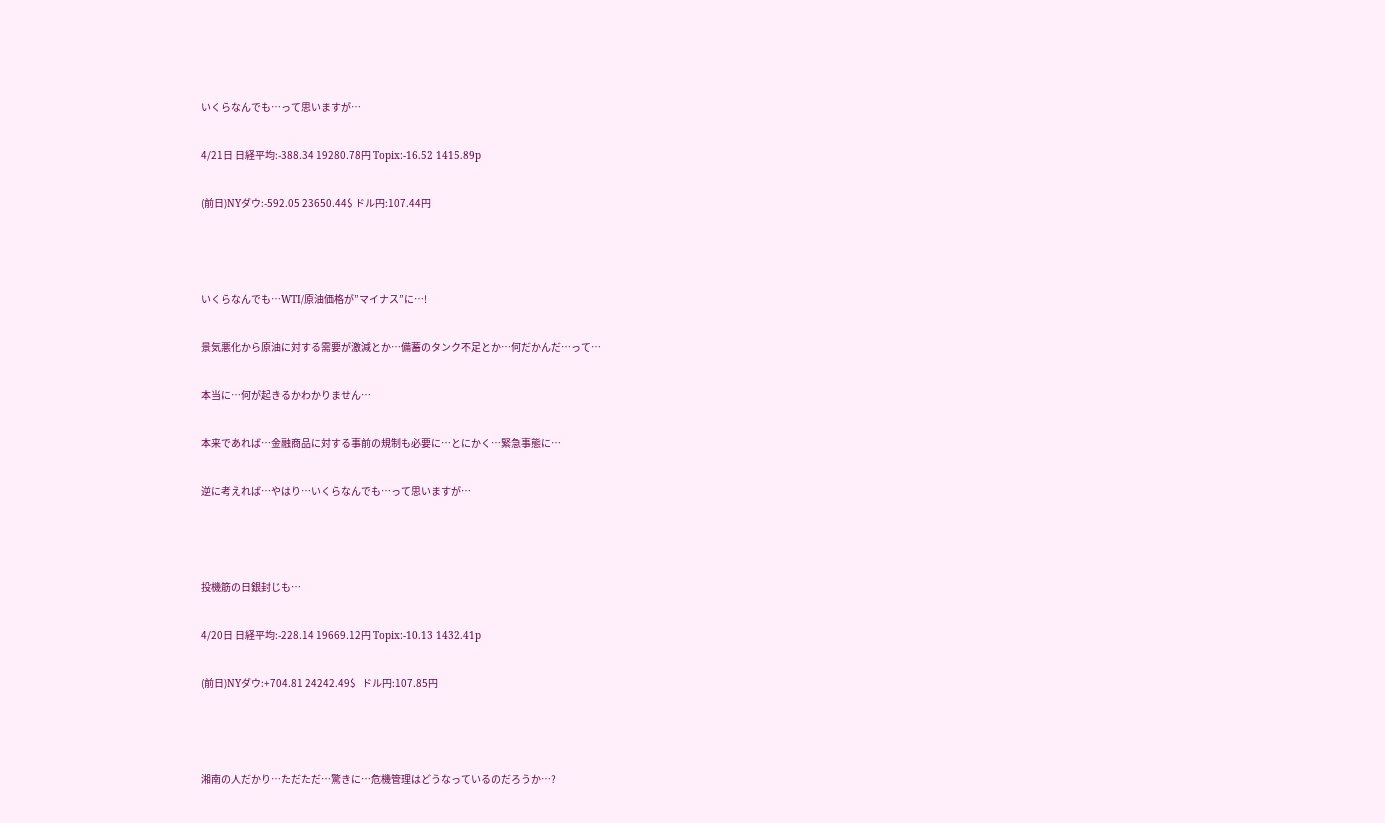いくらなんでも…って思いますが…

4/21日 日経平均:-388.34 19280.78円 Topix:-16.52 1415.89p

(前日)NYダウ:-592.05 23650.44$ ドル円:107.44円



いくらなんでも…WTI/原油価格が”マイナス”に…!

景気悪化から原油に対する需要が激減とか…備蓄のタンク不足とか…何だかんだ…って…

本当に…何が起きるかわかりません…

本来であれば…金融商品に対する事前の規制も必要に…とにかく…緊急事態に…

逆に考えれば…やはり…いくらなんでも…って思いますが…



投機筋の日銀封じも…

4/20日 日経平均:-228.14 19669.12円 Topix:-10.13 1432.41p

(前日)NYダウ:+704.81 24242.49$   ドル円:107.85円



湘南の人だかり…ただただ…驚きに…危機管理はどうなっているのだろうか…?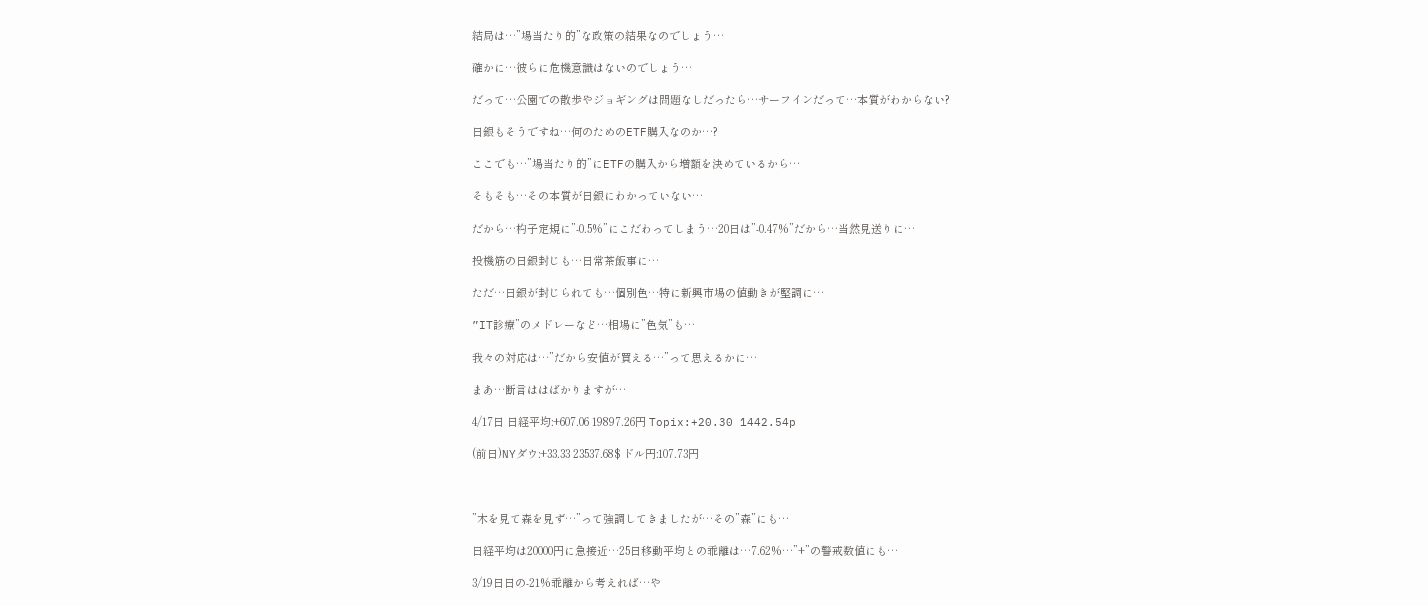結局は…”場当たり的”な政策の結果なのでしょう…

確かに…彼らに危機意識はないのでしょう…

だって…公園での散歩やジョギングは問題なしだったら…サーフインだって…本質がわからない?

日銀もそうですね…何のためのETF購入なのか…?

ここでも…”場当たり的”にETFの購入から増額を決めているから…

そもそも…その本質が日銀にわかっていない…

だから…杓子定規に”-0.5%”にこだわってしまう…20日は”-0.47%”だから…当然見送りに…

投機筋の日銀封じも…日常茶飯事に…

ただ…日銀が封じられても…個別色…特に新興市場の値動きが堅調に…

”IT診療”のメドレーなど…相場に”色気”も…

我々の対応は…”だから安値が買える…”って思えるかに…

まあ…断言ははばかりますが…

4/17日 日経平均:+607.06 19897.26円 Topix:+20.30 1442.54p

(前日)NYダウ:+33.33 23537.68$ ドル円:107.73円



”木を見て森を見ず…”って強調してきましたが…その”森”にも…

日経平均は20000円に急接近…25日移動平均との乖離は…7.62%…”+”の警戒数値にも…

3/19日日の-21%乖離から考えれば…や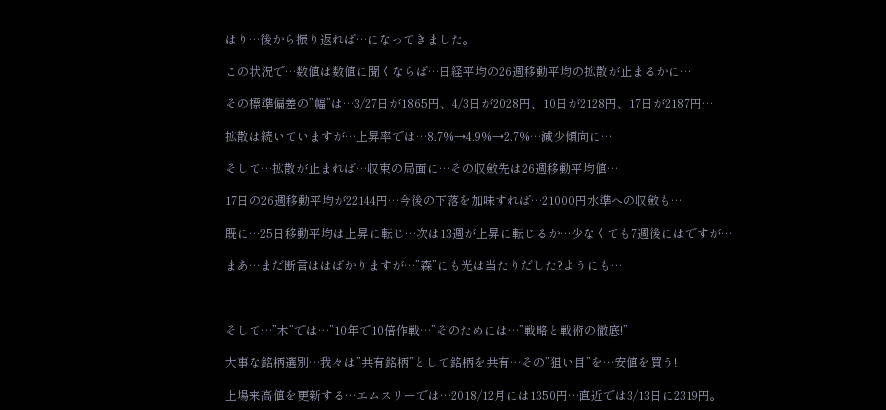はり…後から振り返れば…になってきました。

この状況で…数値は数値に聞くならば…日経平均の26週移動平均の拡散が止まるかに…

その標準偏差の”幅”は…3/27日が1865円、4/3日が2028円、10日が2128円、17日が2187円…

拡散は続いていますが…上昇率では…8.7%→4.9%→2.7%…減少傾向に…

そして…拡散が止まれば…収束の局面に…その収斂先は26週移動平均値…

17日の26週移動平均が22144円…今後の下落を加味すれば…21000円水準への収斂も…

既に…25日移動平均は上昇に転じ…次は13週が上昇に転じるか…少なくても7週後にはですが…

まあ…まだ断言ははばかりますが…”森”にも光は当たりだした?ようにも…



そして…”木”では…”10年で10倍作戦…”そのためには…”戦略と戦術の徹底!”

大事な銘柄選別…我々は”共有銘柄”として銘柄を共有…その”狙い目”を…安値を買う!

上場来高値を更新する…エムスリーでは…2018/12月には1350円…直近では3/13日に2319円。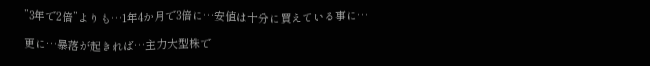”3年で2倍”よりも…1年4か月で3倍に…安値は十分に買えている事に…

更に…暴落が起きれば…主力大型株で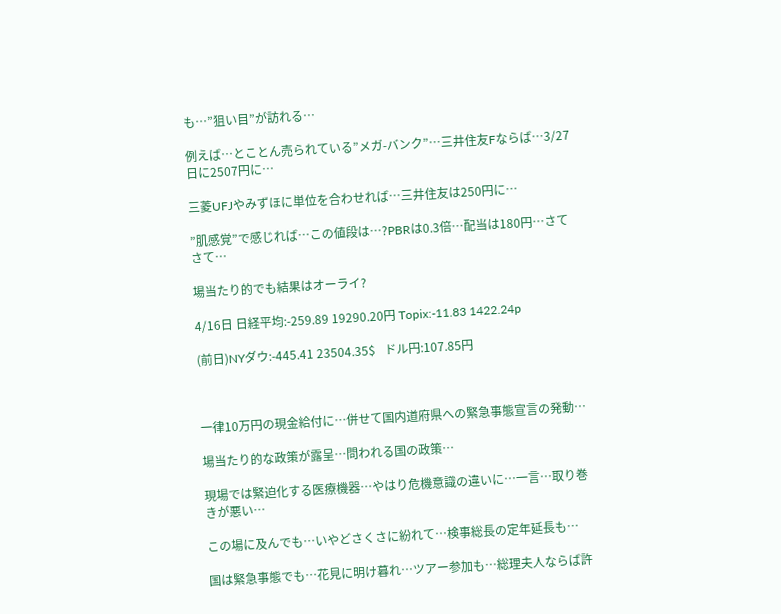も…”狙い目”が訪れる…

例えば…とことん売られている”メガ-バンク”…三井住友Fならば…3/27日に2507円に…

三菱UFJやみずほに単位を合わせれば…三井住友は250円に…

”肌感覚”で感じれば…この値段は…?PBRは0.3倍…配当は180円…さてさて…

場当たり的でも結果はオーライ?

4/16日 日経平均:-259.89 19290.20円 Topix:-11.83 1422.24p

(前日)NYダウ:-445.41 23504.35$   ドル円:107.85円



一律10万円の現金給付に…併せて国内道府県への緊急事態宣言の発動…

場当たり的な政策が露呈…問われる国の政策…

現場では緊迫化する医療機器…やはり危機意識の違いに…一言…取り巻きが悪い…

この場に及んでも…いやどさくさに紛れて…検事総長の定年延長も…

国は緊急事態でも…花見に明け暮れ…ツアー参加も…総理夫人ならば許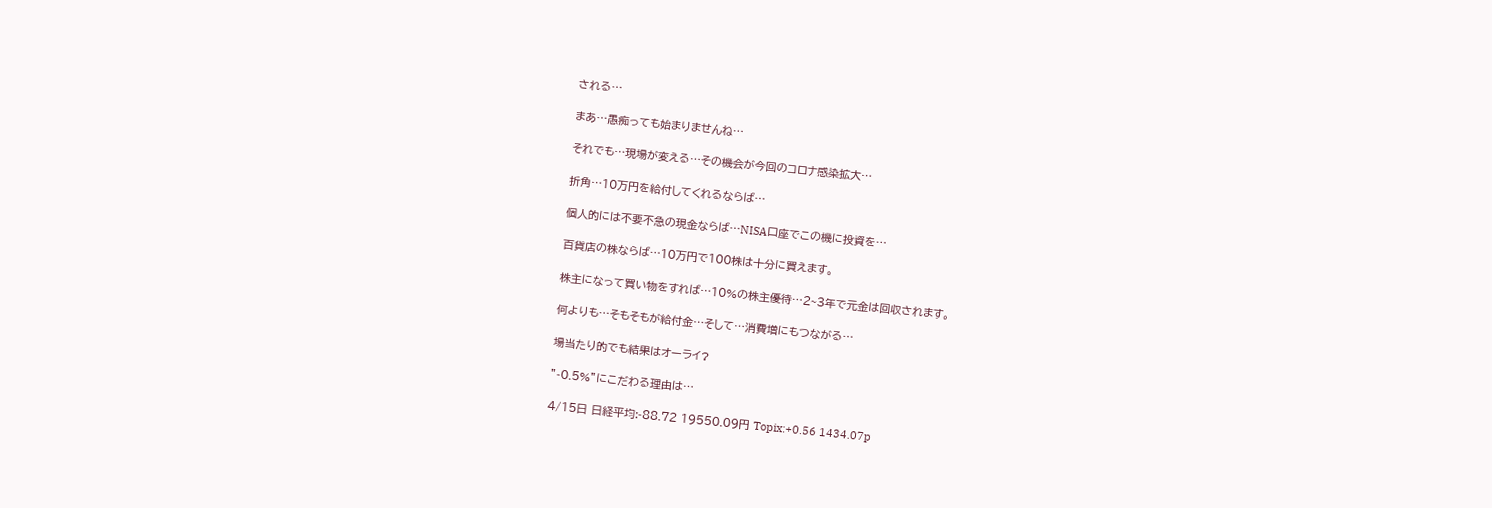される…

まあ…愚痴っても始まりませんね…

それでも…現場が変える…その機会が今回のコロナ感染拡大…

折角…10万円を給付してくれるならば…

個人的には不要不急の現金ならば…NISA口座でこの機に投資を…

百貨店の株ならば…10万円で100株は十分に買えます。

株主になって買い物をすれば…10%の株主優待…2~3年で元金は回収されます。

何よりも…そもそもが給付金…そして…消費増にもつながる…

場当たり的でも結果はオーライ?

”-0.5%”にこだわる理由は…

4/15日 日経平均:-88.72 19550.09円 Topix:+0.56 1434.07p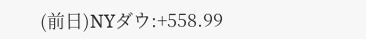(前日)NYダウ:+558.99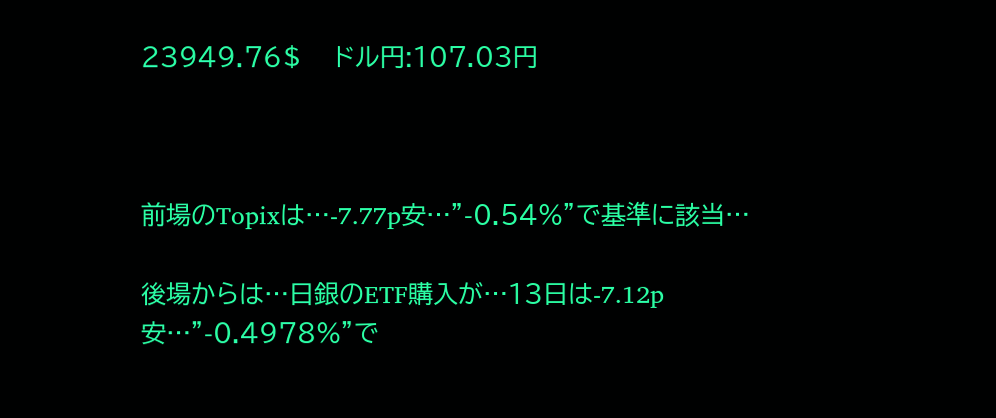23949.76$    ドル円:107.03円



前場のTopixは…-7.77p安…”-0.54%”で基準に該当…

後場からは…日銀のETF購入が…13日は-7.12p安…”-0.4978%”で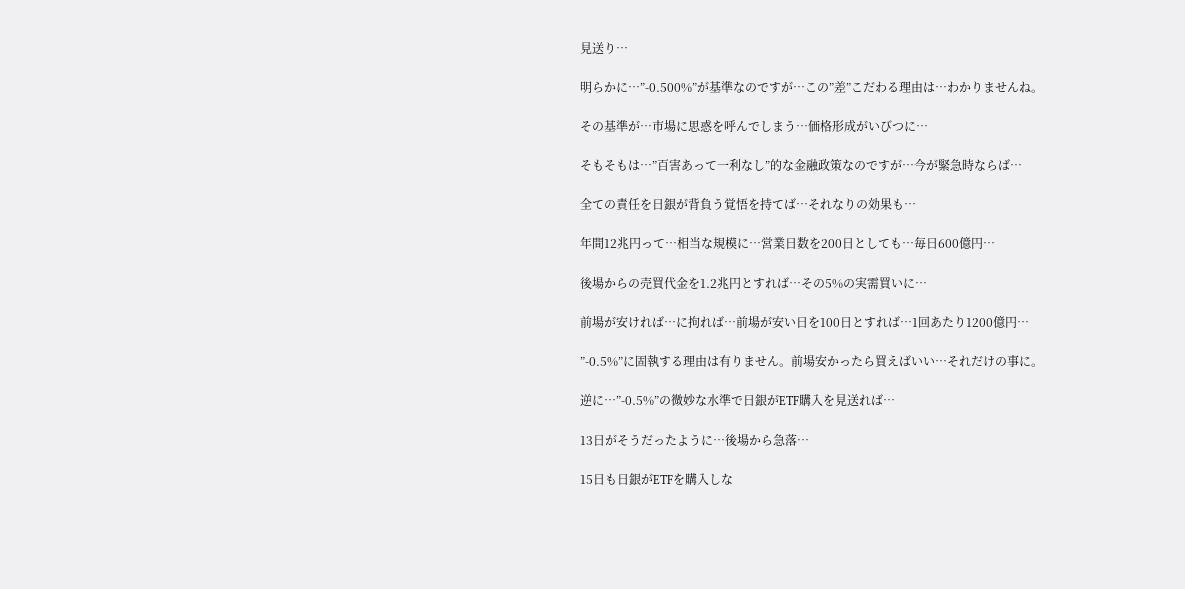見送り…

明らかに…”-0.500%”が基準なのですが…この”差”こだわる理由は…わかりませんね。

その基準が…市場に思惑を呼んでしまう…価格形成がいびつに…

そもそもは…”百害あって一利なし”的な金融政策なのですが…今が緊急時ならば…

全ての責任を日銀が背負う覚悟を持てば…それなりの効果も…

年間12兆円って…相当な規模に…営業日数を200日としても…毎日600億円…

後場からの売買代金を1.2兆円とすれば…その5%の実需買いに…

前場が安ければ…に拘れば…前場が安い日を100日とすれば…1回あたり1200億円…

”-0.5%”に固執する理由は有りません。前場安かったら買えばいい…それだけの事に。

逆に…”-0.5%”の微妙な水準で日銀がETF購入を見送れば…

13日がそうだったように…後場から急落…

15日も日銀がETFを購入しな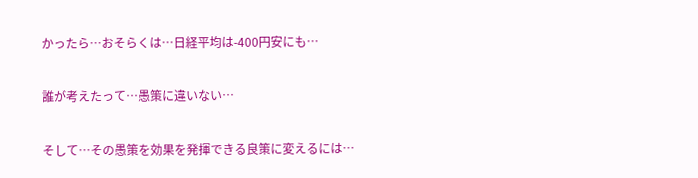かったら…おそらくは…日経平均は-400円安にも…

誰が考えたって…愚策に違いない…

そして…その愚策を効果を発揮できる良策に変えるには…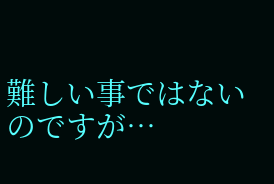難しい事ではないのですが…